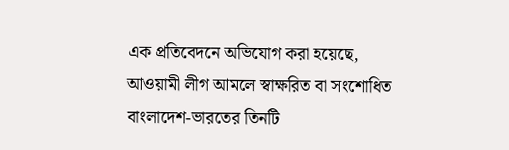এক প্রতিবেদনে অভিযোগ করা হয়েছে, আওয়ামী লীগ আমলে স্বাক্ষরিত বা সংশোধিত বাংলাদেশ-ভারতের তিনটি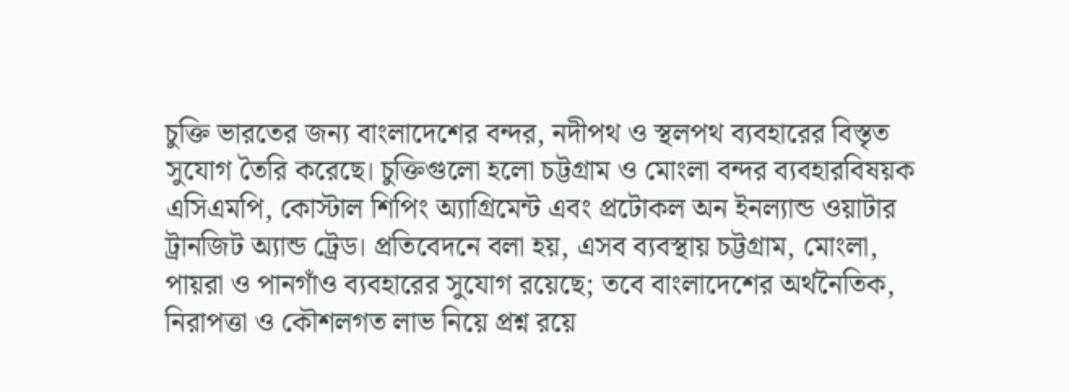চুক্তি ভারতের জন্য বাংলাদেশের বন্দর, নদীপথ ও স্থলপথ ব্যবহারের বিস্তৃত সুযোগ তৈরি করেছে। চুক্তিগুলো হলো চট্টগ্রাম ও মোংলা বন্দর ব্যবহারবিষয়ক এসিএমপি, কোস্টাল শিপিং অ্যাগ্রিমেন্ট এবং প্রটোকল অন ইনল্যান্ড ওয়াটার ট্রানজিট অ্যান্ড ট্রেড। প্রতিবেদনে বলা হয়, এসব ব্যবস্থায় চট্টগ্রাম, মোংলা, পায়রা ও পানগাঁও ব্যবহারের সুযোগ রয়েছে; তবে বাংলাদেশের অর্থনৈতিক, নিরাপত্তা ও কৌশলগত লাভ নিয়ে প্রশ্ন রয়ে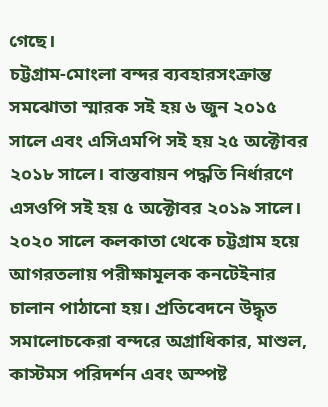গেছে।
চট্টগ্রাম-মোংলা বন্দর ব্যবহারসংক্রান্ত সমঝোতা স্মারক সই হয় ৬ জুন ২০১৫ সালে এবং এসিএমপি সই হয় ২৫ অক্টোবর ২০১৮ সালে। বাস্তবায়ন পদ্ধতি নির্ধারণে এসওপি সই হয় ৫ অক্টোবর ২০১৯ সালে। ২০২০ সালে কলকাতা থেকে চট্টগ্রাম হয়ে আগরতলায় পরীক্ষামূলক কনটেইনার চালান পাঠানো হয়। প্রতিবেদনে উদ্ধৃত সমালোচকেরা বন্দরে অগ্রাধিকার, মাশুল, কাস্টমস পরিদর্শন এবং অস্পষ্ট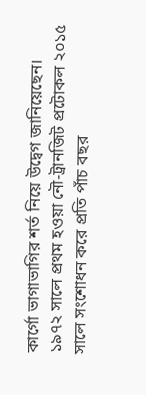কার্গো ভাগাভাগির শর্ত নিয়ে উদ্বেগ জানিয়েছেন।
১৯৭২ সালে প্রথম হওয়া নৌ-ট্রানজিট প্রটোকল ২০১৫ সালে সংশোধন করে প্রতি পাঁচ বছর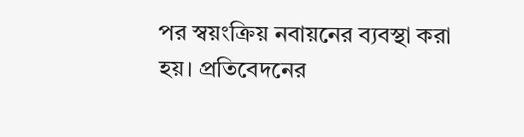পর স্বয়ংক্রিয় নবায়নের ব্যবস্থা করা হয়। প্রতিবেদনের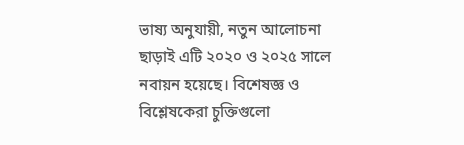ভাষ্য অনুযায়ী, নতুন আলোচনা ছাড়াই এটি ২০২০ ও ২০২৫ সালে নবায়ন হয়েছে। বিশেষজ্ঞ ও বিশ্লেষকেরা চুক্তিগুলো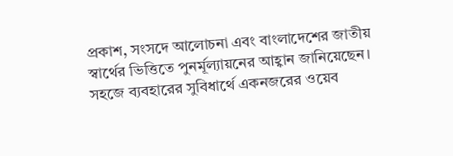প্রকাশ, সংসদে আলোচনা এবং বাংলাদেশের জাতীয় স্বার্থের ভিত্তিতে পুনর্মূল্যায়নের আহ্বান জানিয়েছেন।
সহজে ব্যবহারের সুবিধার্থে একনজরের ওয়েব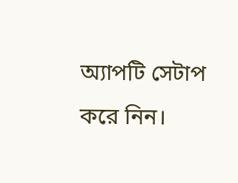অ্যাপটি সেটাপ করে নিন।